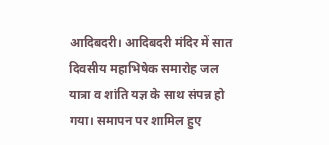आदिबदरी। आदिबदरी मंदिर में सात दिवसीय महाभिषेक समारोह जल यात्रा व शांति यज्ञ के साथ संपन्न हो गया। समापन पर शामिल हुए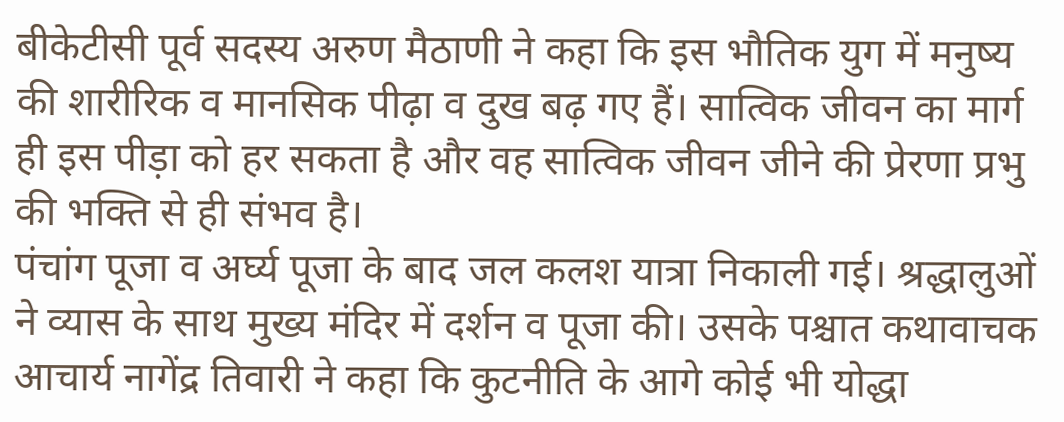बीकेटीसी पूर्व सदस्य अरुण मैठाणी ने कहा कि इस भौतिक युग में मनुष्य की शारीरिक व मानसिक पीढ़ा व दुख बढ़ गए हैं। सात्विक जीवन का मार्ग ही इस पीड़ा को हर सकता है और वह सात्विक जीवन जीने की प्रेरणा प्रभु की भक्ति से ही संभव है।
पंचांग पूजा व अर्घ्य पूजा के बाद जल कलश यात्रा निकाली गई। श्रद्धालुओं ने व्यास के साथ मुख्य मंदिर में दर्शन व पूजा की। उसके पश्चात कथावाचक आचार्य नागेंद्र तिवारी ने कहा कि कुटनीति के आगे कोई भी योद्धा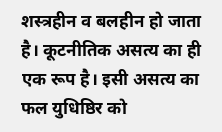शस्त्रहीन व बलहीन हो जाता है। कूटनीतिक असत्य का ही एक रूप है। इसी असत्य का फल युधिष्ठिर को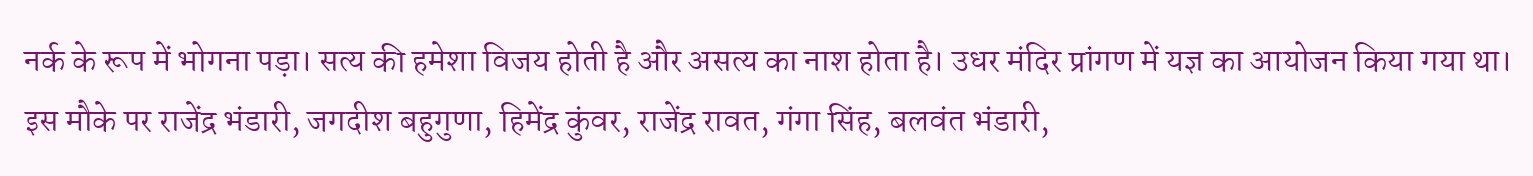नर्क के रूप में भोगना पड़ा। सत्य की हमेशा विजय होती है और असत्य का नाश होता है। उधर मंदिर प्रांगण में यज्ञ का आयोजन किया गया था। इस मौके पर राजेंद्र भंडारी, जगदीश बहुगुणा, हिमेंद्र कुंवर, राजेंद्र रावत, गंगा सिंह, बलवंत भंडारी,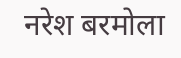नरेश बरमोला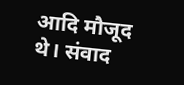आदि मौजूद थे। संवाद